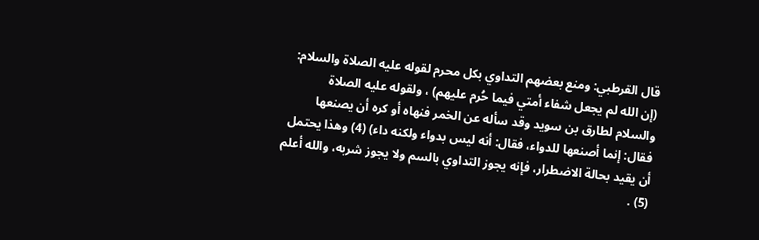قال القرطبي: ومنع بعضهم التداوي بكل محرم لقوله عليه الصلاة والسلام: (إن الله لم يجعل شفاء أمتي فيما حُرم عليهم) ، ولقوله عليه الصلاة والسلام لطارق بن سويد وقد سأله عن الخمر فنهاه أو كره أن يصنعها فقال: إنما أصنعها للدواء، فقال: أنه ليس بدواء ولكنه داء) (4) وهذا يحتمل أن يقيد بحالة الاضطرار، فإنه يجوز التداوي بالسم ولا يجوز شربه، والله أعلم (5) .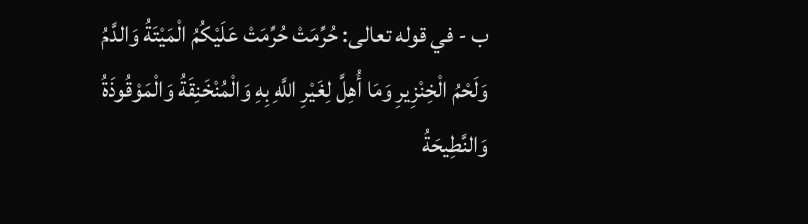ب - في قوله تعالى: حُرِّمَتْ حُرِّمَتْ عَلَيْكُمُ الْمَيْتَةُ وَالدَّمُ وَلَحْمُ الْخِنْزِيرِ وَمَا أُهِلَّ لِغَيْرِ اللَّهِ بِهِ وَالْمُنْخَنِقَةُ وَالْمَوْقُوذَةُ وَالنَّطِيحَةُ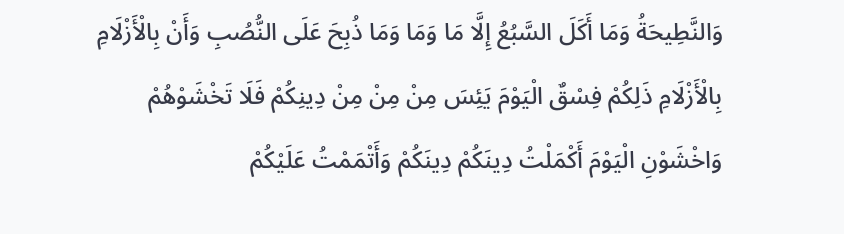وَالنَّطِيحَةُ وَمَا أَكَلَ السَّبُعُ إِلَّا مَا وَمَا وَمَا ذُبِحَ عَلَى النُّصُبِ وَأَنْ بِالْأَزْلَامِ بِالْأَزْلَامِ ذَلِكُمْ فِسْقٌ الْيَوْمَ يَئِسَ مِنْ مِنْ مِنْ دِينِكُمْ فَلَا تَخْشَوْهُمْ وَاخْشَوْنِ الْيَوْمَ أَكْمَلْتُ دِينَكُمْ دِينَكُمْ وَأَتْمَمْتُ عَلَيْكُمْ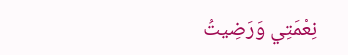نِعْمَتِي وَرَضِيتُ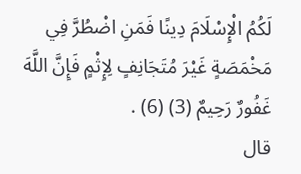لَكُمُ الْإِسْلَامَ دِينًا فَمَنِ اضْطُرَّ فِي مَخْمَصَةٍ غَيْرَ مُتَجَانِفٍ لِإِثْمٍ فَإِنَّ اللَّهَ غَفُورٌ رَحِيمٌ (3) (6) .
قال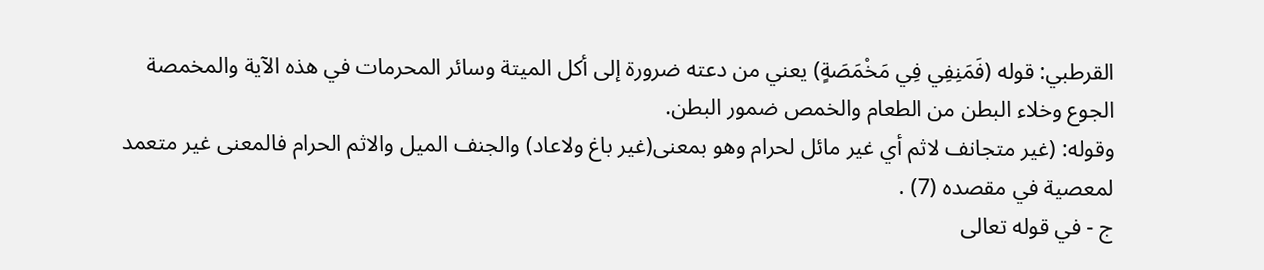القرطبي: قوله (فَمَنِفِي فِي مَخْمَصَةٍ) يعني من دعته ضرورة إلى أكل الميتة وسائر المحرمات في هذه الآية والمخمصة الجوع وخلاء البطن من الطعام والخمص ضمور البطن.
وقوله: (غير متجانف لاثم أي غير مائل لحرام وهو بمعنى(غير باغ ولاعاد) والجنف الميل والاثم الحرام فالمعنى غير متعمد لمعصية في مقصده (7) .
ج - في قوله تعالى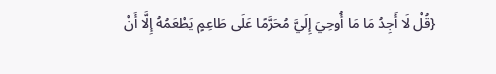{قُلْ لَا أَجِدُ مَا مَا أُوحِيَ إِلَيَّ مُحَرَّمًا عَلَى طَاعِمٍ يَطْعَمُهُ إِلَّا أَنْ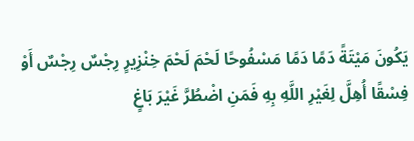يَكُونَ مَيْتَةً دَمًا دَمًا مَسْفُوحًا لَحْمَ لَحْمَ خِنْزِيرٍ رِجْسٌ رِجْسٌ أَوْ فِسْقًا أُهِلَّ لِغَيْرِ اللَّهِ بِهِ فَمَنِ اضْطُرَّ غَيْرَ بَاغٍ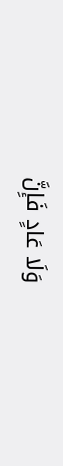وَلَا عَادٍ فَإِنَّ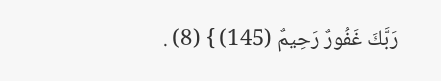رَبَّكَ غَفُورٌ رَحِيمٌ (145) } (8) .